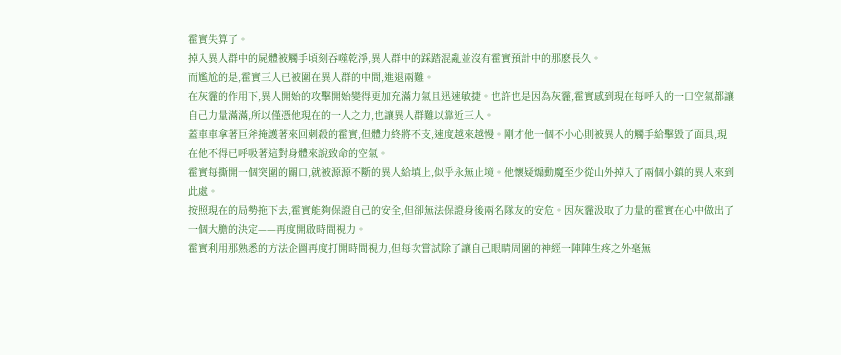霍實失算了。
掉入異人群中的屍體被觸手頃刻吞噬乾淨,異人群中的踩踏混亂並沒有霍實預計中的那麽長久。
而尷尬的是,霍實三人已被圍在異人群的中間,進退兩難。
在灰霾的作用下,異人開始的攻擊開始變得更加充滿力氣且迅速敏捷。也許也是因為灰霾,霍實感到現在每呼入的一口空氣都讓自己力量滿滿,所以僅憑他現在的一人之力,也讓異人群難以靠近三人。
蓋車車拿著巨斧掩護著來回刺殺的霍實,但體力終將不支,速度越來越慢。剛才他一個不小心則被異人的觸手給擊毀了面具,現在他不得已呼吸著這對身體來說致命的空氣。
霍實每撕開一個突圍的關口,就被源源不斷的異人給填上,似乎永無止境。他懷疑煽動魔至少從山外掉入了兩個小鎮的異人來到此處。
按照現在的局勢拖下去,霍實能夠保證自己的安全,但卻無法保證身後兩名隊友的安危。因灰霾汲取了力量的霍實在心中做出了一個大膽的決定——再度開啟時間視力。
霍實利用那熟悉的方法企圖再度打開時間視力,但每次嘗試除了讓自己眼睛周圍的神經一陣陣生疼之外毫無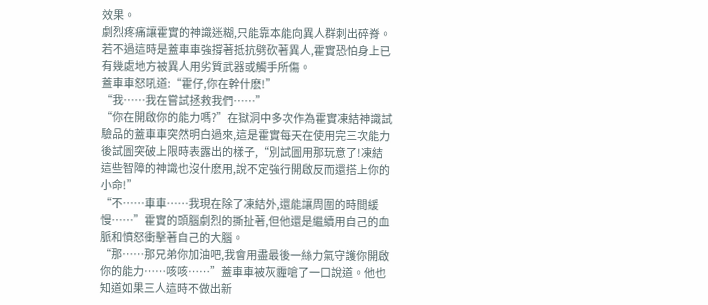效果。
劇烈疼痛讓霍實的神識迷糊,只能靠本能向異人群刺出碎脊。若不過這時是蓋車車強撐著抵抗劈砍著異人,霍實恐怕身上已有幾處地方被異人用劣質武器或觸手所傷。
蓋車車怒吼道:“霍仔,你在幹什麽!”
“我……我在嘗試拯救我們……”
“你在開啟你的能力嗎?”在獄洞中多次作為霍實凍結神識試驗品的蓋車車突然明白過來,這是霍實每天在使用完三次能力後試圖突破上限時表露出的樣子,“別試圖用那玩意了!凍結這些智障的神識也沒什麽用,說不定強行開啟反而還搭上你的小命!”
“不……車車……我現在除了凍結外,還能讓周圍的時間緩慢……”霍實的頭腦劇烈的撕扯著,但他還是繼續用自己的血脈和憤怒衝擊著自己的大腦。
“那……那兄弟你加油吧,我會用盡最後一絲力氣守護你開啟你的能力……咳咳……”蓋車車被灰霾嗆了一口說道。他也知道如果三人這時不做出新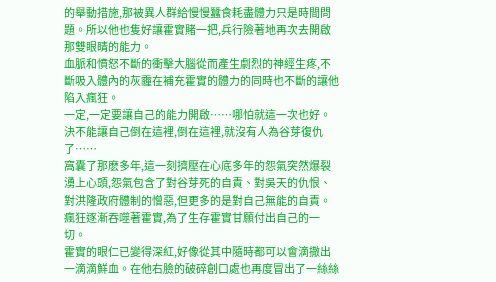的舉動措施,那被異人群給慢慢蠶食耗盡體力只是時間問題。所以他也隻好讓霍實賭一把,兵行險著地再次去開啟那雙眼睛的能力。
血脈和憤怒不斷的衝擊大腦從而產生劇烈的神經生疼,不斷吸入體內的灰霾在補充霍實的體力的同時也不斷的讓他陷入瘋狂。
一定,一定要讓自己的能力開啟……哪怕就這一次也好。決不能讓自己倒在這裡,倒在這裡,就沒有人為谷芽復仇了……
窩囊了那麽多年,這一刻擠壓在心底多年的怨氣突然爆裂湧上心頭,怨氣包含了對谷芽死的自責、對吳天的仇恨、對洪隆政府體制的憎惡,但更多的是對自己無能的自責。
瘋狂逐漸吞噬著霍實,為了生存霍實甘願付出自己的一切。
霍實的眼仁已變得深紅,好像從其中隨時都可以會滴撒出一滴滴鮮血。在他右臉的破碎創口處也再度冒出了一絲絲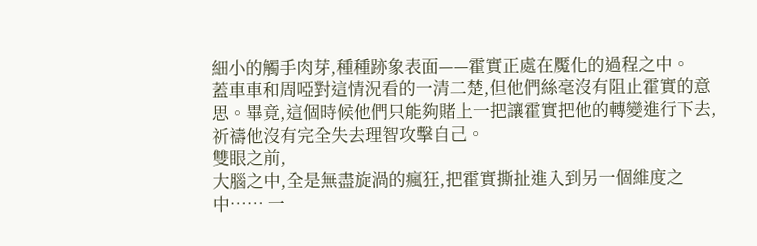細小的觸手肉芽,種種跡象表面——霍實正處在魘化的過程之中。
蓋車車和周啞對這情況看的一清二楚,但他們絲毫沒有阻止霍實的意思。畢竟,這個時候他們只能夠賭上一把讓霍實把他的轉變進行下去,祈禱他沒有完全失去理智攻擊自己。
雙眼之前,
大腦之中,全是無盡旋渦的瘋狂,把霍實撕扯進入到另一個維度之中…… 一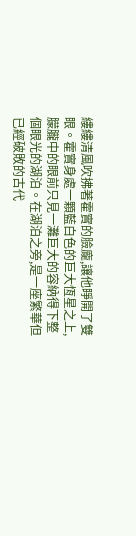縷縷清風吹拂著霍實的臉龐,讓他睜開了雙眼。霍實身處一顆藍白色的巨大恆星之上,朦朧中的眼前只見一灘巨大的容納得下整個眼光的湖泊。在湖泊之旁,是一座繁華但已經破敗的古代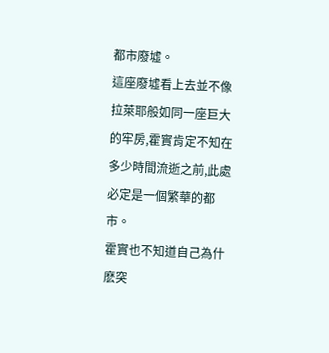都市廢墟。
這座廢墟看上去並不像拉萊耶般如同一座巨大的牢房,霍實肯定不知在多少時間流逝之前,此處必定是一個繁華的都市。
霍實也不知道自己為什麽突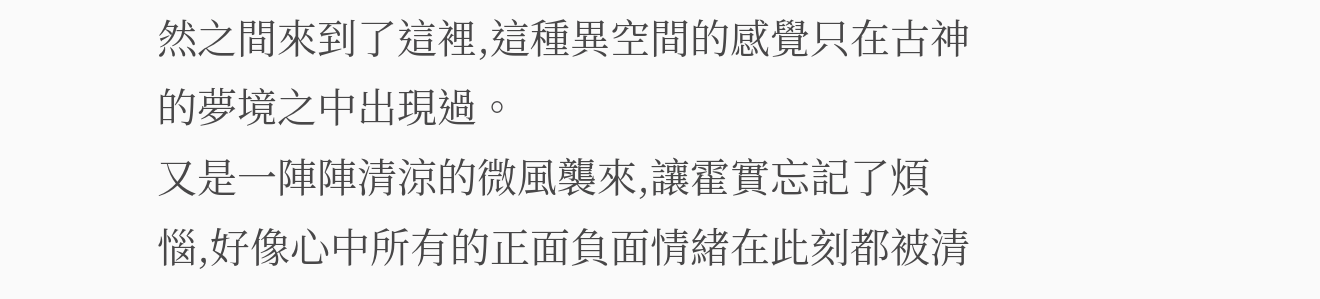然之間來到了這裡,這種異空間的感覺只在古神的夢境之中出現過。
又是一陣陣清涼的微風襲來,讓霍實忘記了煩惱,好像心中所有的正面負面情緒在此刻都被清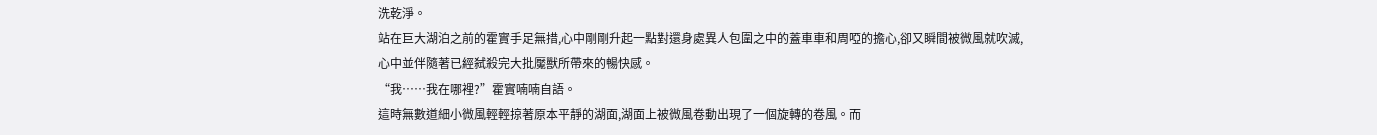洗乾淨。
站在巨大湖泊之前的霍實手足無措,心中剛剛升起一點對還身處異人包圍之中的蓋車車和周啞的擔心,卻又瞬間被微風就吹滅,心中並伴隨著已經弑殺完大批魘獸所帶來的暢快感。
“我……我在哪裡?”霍實喃喃自語。
這時無數道細小微風輕輕掠著原本平靜的湖面,湖面上被微風卷動出現了一個旋轉的卷風。而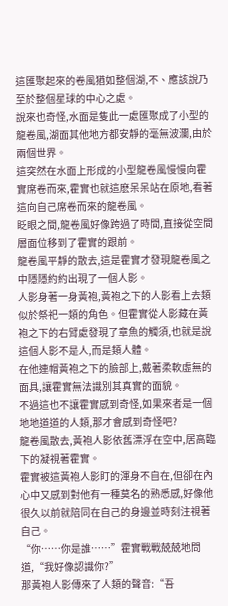這匯聚起來的卷風猶如整個湖,不、應該說乃至於整個星球的中心之處。
說來也奇怪,水面是隻此一處匯聚成了小型的龍卷風,湖面其他地方都安靜的毫無波瀾,由於兩個世界。
這突然在水面上形成的小型龍卷風慢慢向霍實席卷而來,霍實也就這麽呆呆站在原地,看著這向自己席卷而來的龍卷風。
眨眼之間,龍卷風好像跨過了時間,直接從空間層面位移到了霍實的跟前。
龍卷風平靜的散去,這是霍實才發現龍卷風之中隱隱約約出現了一個人影。
人影身著一身黃袍,黃袍之下的人影看上去類似於祭祀一類的角色。但霍實從人影藏在黃袍之下的右臂處發現了章魚的觸須,也就是說這個人影不是人,而是類人體。
在他連帽黃袍之下的臉部上,戴著柔軟虛無的面具,讓霍實無法識別其真實的面貌。
不過這也不讓霍實感到奇怪,如果來者是一個地地道道的人類,那才會感到奇怪吧?
龍卷風散去,黃袍人影依舊漂浮在空中,居高臨下的凝視著霍實。
霍實被這黃袍人影盯的渾身不自在,但卻在內心中又感到對他有一種莫名的熟悉感,好像他很久以前就陪同在自己的身邊並時刻注視著自己。
“你……你是誰……”霍實戰戰兢兢地問道,“我好像認識你?”
那黃袍人影傳來了人類的聲音:“吾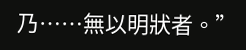乃……無以明狀者。”